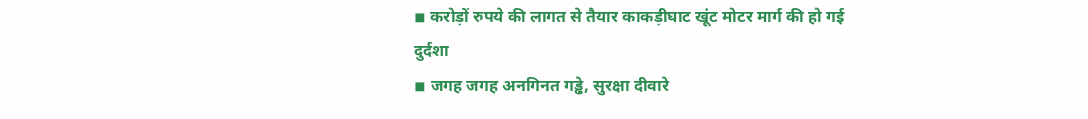◾ करोड़ों रुपये की लागत से तैयार काकड़ीघाट खूंट मोटर मार्ग की हो गई दुर्दशा
◾ जगह जगह अनगिनत गड्ढे, सुरक्षा दीवारे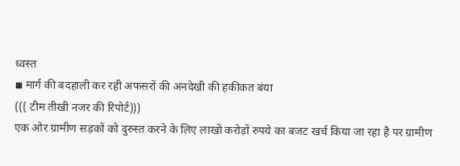ध्वस्त
◾ मार्ग की बदहाली कर रही अफसरों की अनदेखी की हकीकत बंया
((( टीम तीखी नजर की रिपोर्ट)))
एक ओर ग्रामीण सड़कों को दुरुस्त करने के लिए लाखों करोड़ों रुपये का बजट खर्च किया जा रहा है पर ग्रामीण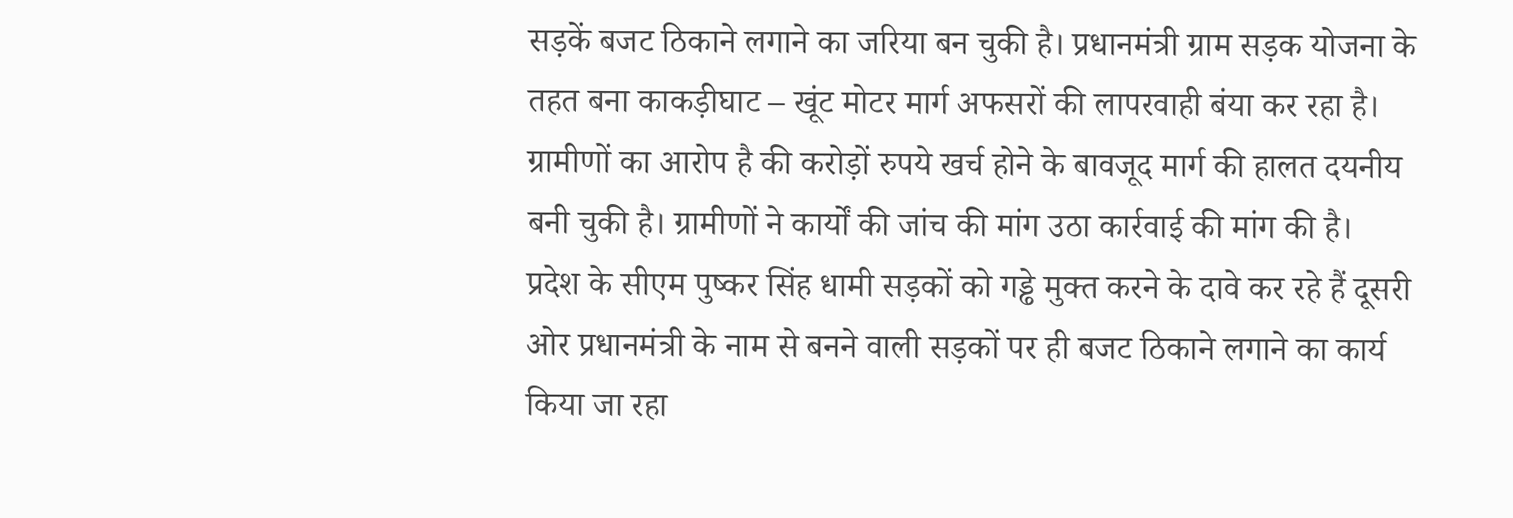सड़कें बजट ठिकाने लगाने का जरिया बन चुकी है। प्रधानमंत्री ग्राम सड़क योजना के तहत बना काकड़ीघाट – खूंट मोटर मार्ग अफसरों की लापरवाही बंया कर रहा है। ग्रामीणों का आरोप है की करोड़ों रुपये खर्च होने के बावजूद मार्ग की हालत दयनीय बनी चुकी है। ग्रामीणों ने कार्यों की जांच की मांग उठा कार्रवाई की मांग की है।
प्रदेश के सीएम पुष्कर सिंह धामी सड़कों को गड्ढे मुक्त करने के दावे कर रहे हैं दूसरी ओर प्रधानमंत्री के नाम से बनने वाली सड़कों पर ही बजट ठिकाने लगाने का कार्य किया जा रहा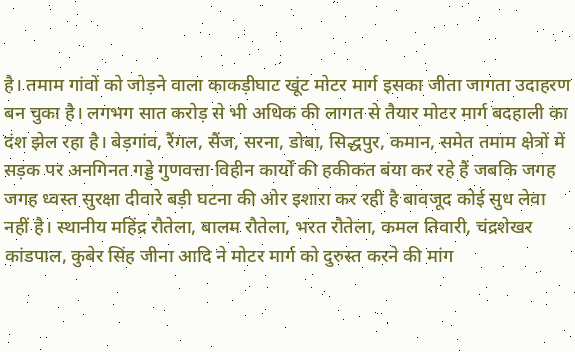है। तमाम गांवों को जोड़ने वाला काकड़ीघाट खूंट मोटर मार्ग इसका जीता जागता उदाहरण बन चुका है। लगभग सात करोड़ से भी अधिक की लागत से तैयार मोटर मार्ग बदहाली का दंश झेल रहा है। बेड़गांव, रैंगल, सैंज, सरना, डोबा, सिद्धपुर, कमान, समेत तमाम क्षेत्रों में सड़क पर अनगिनत गड्डे गुणवत्ता विहीन कार्यों की हकीकत बंया कर रहे हैं जबकि जगह जगह ध्वस्त सुरक्षा दीवारे बड़ी घटना की ओर इशारा कर रही है बावजूद कोई सुध लेवा नहीं है। स्थानीय महिंद्र रौतेला, बालम रौतेला, भरत रौतेला, कमल तिवारी, चंद्रशेखर कांडपाल, कुबेर सिंह जीना आदि ने मोटर मार्ग को दुरुस्त करने की मांग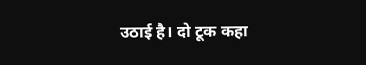उठाई है। दो टूक कहा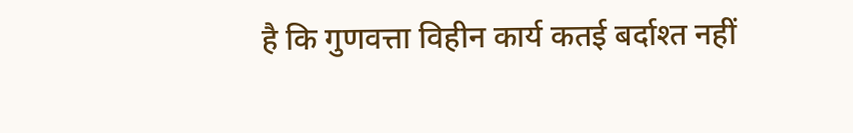है कि गुणवत्ता विहीन कार्य कतई बर्दाश्त नहीं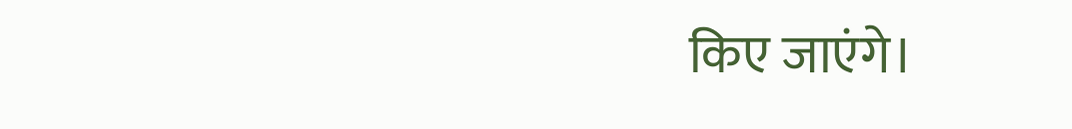किए जाएंगे।